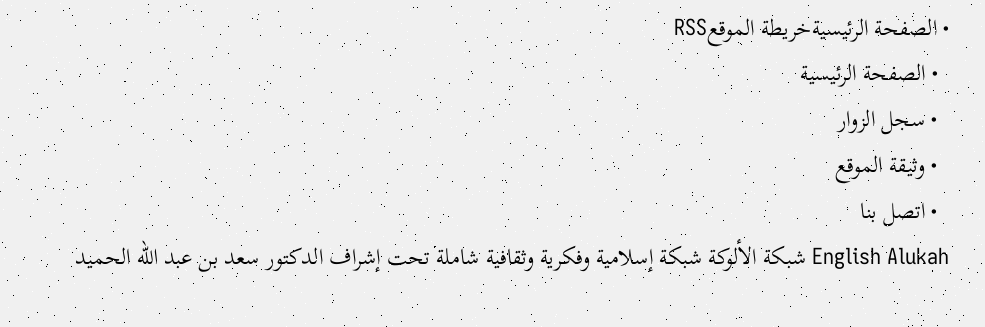• الصفحة الرئيسيةخريطة الموقعRSS
  • الصفحة الرئيسية
  • سجل الزوار
  • وثيقة الموقع
  • اتصل بنا
English Alukah شبكة الألوكة شبكة إسلامية وفكرية وثقافية شاملة تحت إشراف الدكتور سعد بن عبد الله الحميد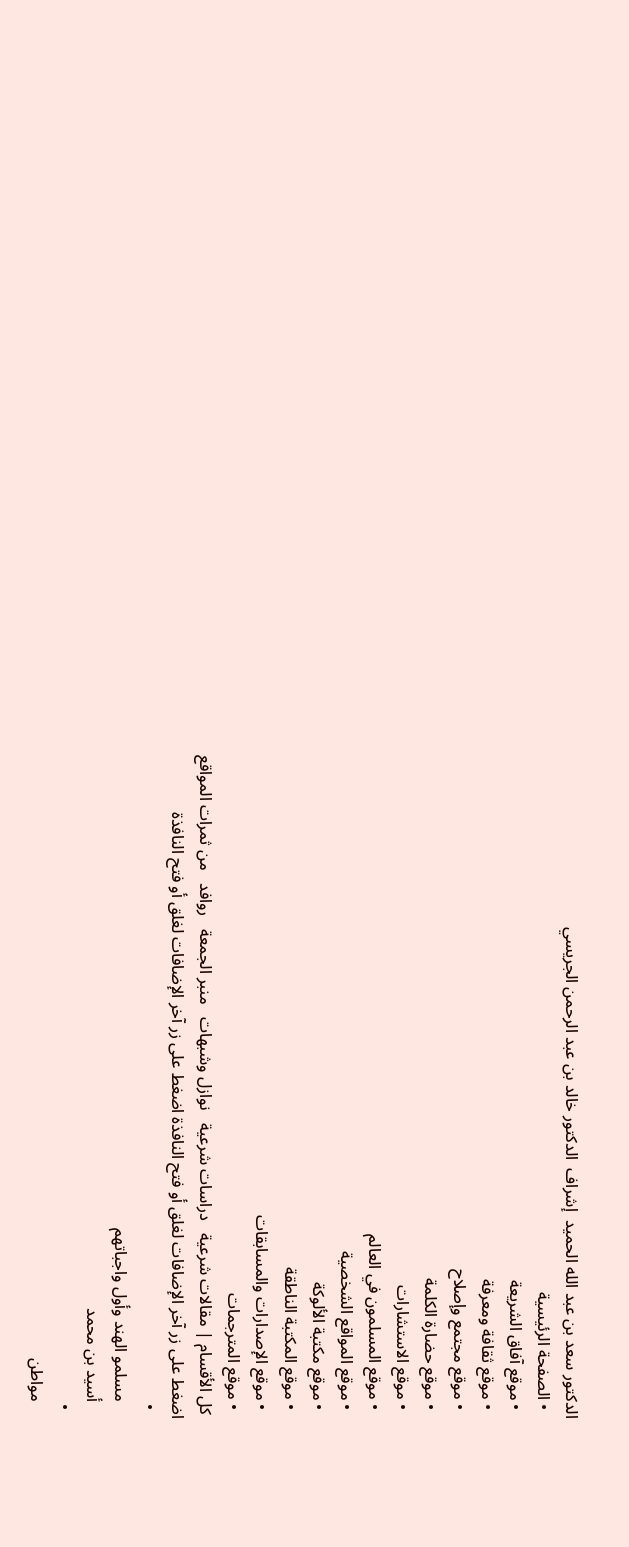الدكتور سعد بن عبد الله الحميد  إشراف  الدكتور خالد بن عبد الرحمن الجريسي
  • الصفحة الرئيسية
  • موقع آفاق الشريعة
  • موقع ثقافة ومعرفة
  • موقع مجتمع وإصلاح
  • موقع حضارة الكلمة
  • موقع الاستشارات
  • موقع المسلمون في العالم
  • موقع المواقع الشخصية
  • موقع مكتبة الألوكة
  • موقع المكتبة الناطقة
  • موقع الإصدارات والمسابقات
  • موقع المترجمات
 كل الأقسام | مقالات شرعية   دراسات شرعية   نوازل وشبهات   منبر الجمعة   روافد   من ثمرات المواقع
اضغط على زر آخر الإضافات لغلق أو فتح النافذة اضغط على زر آخر الإضافات لغلق أو فتح النافذة
  •
    مسلمو الهند وأول واجباتهم
    أسيد بن محمد
  •
    مواطن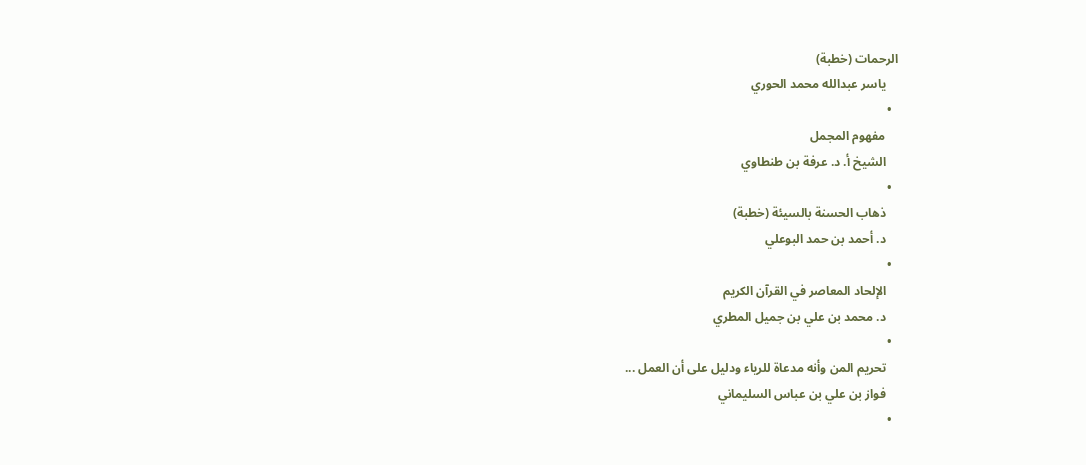الرحمات (خطبة)
    ياسر عبدالله محمد الحوري
  •
    مفهوم المجمل
    الشيخ أ. د. عرفة بن طنطاوي
  •
    ذهاب الحسنة بالسيئة (خطبة)
    د. أحمد بن حمد البوعلي
  •
    الإلحاد المعاصر في القرآن الكريم
    د. محمد بن علي بن جميل المطري
  •
    تحريم المن وأنه مدعاة للرياء ودليل على أن العمل ...
    فواز بن علي بن عباس السليماني
  •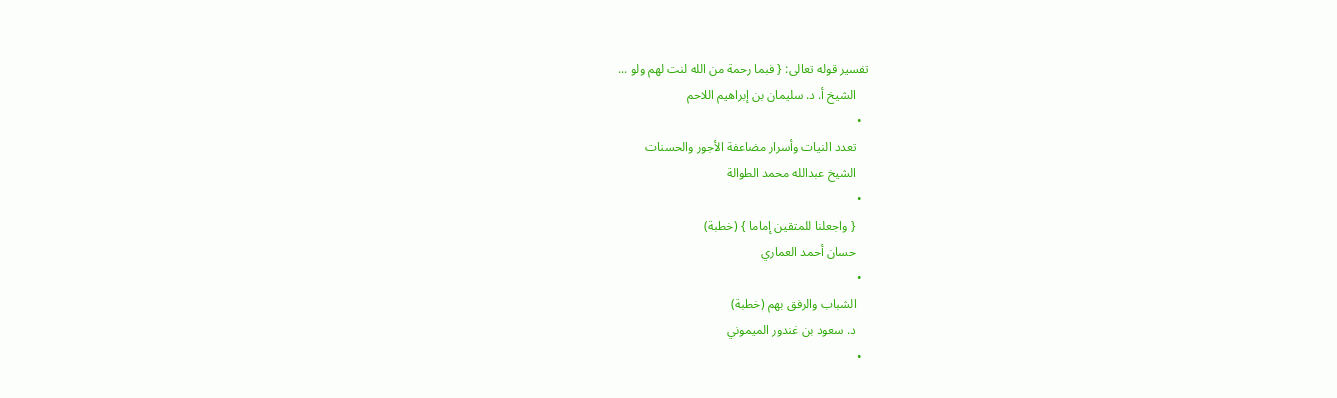تفسير قوله تعالى: { فبما رحمة من الله لنت لهم ولو ...
    الشيخ أ. د. سليمان بن إبراهيم اللاحم
  •
    تعدد النيات وأسرار مضاعفة الأجور والحسنات
    الشيخ عبدالله محمد الطوالة
  •
    { واجعلنا للمتقين إماما } (خطبة)
    حسان أحمد العماري
  •
    الشباب والرفق بهم (خطبة)
    د. سعود بن غندور الميموني
  •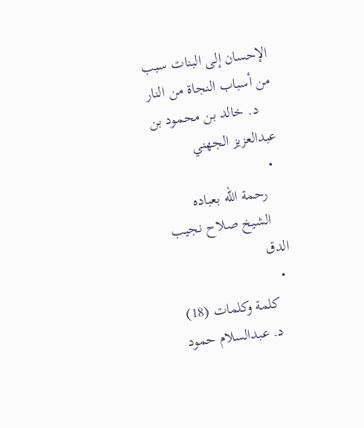الإحسان إلى البنات سبب من أسباب النجاة من النار
    د. خالد بن محمود بن عبدالعزيز الجهني
  •
    رحمة الله بعباده
    الشيخ صلاح نجيب الدق
  •
    كلمة وكلمات (18)
    د. عبدالسلام حمود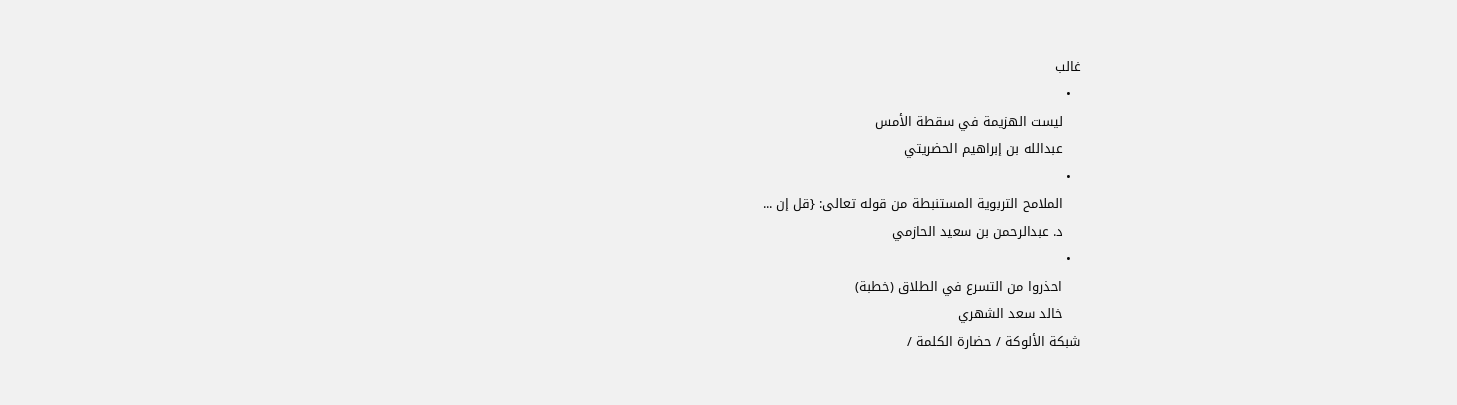غالب
  •
    ليست الهزيمة في سقطة الأمس
    عبدالله بن إبراهيم الحضريتي
  •
    الملامح التربوية المستنبطة من قوله تعالى: {قل إن ...
    د. عبدالرحمن بن سعيد الحازمي
  •
    احذروا من التسرع في الطلاق (خطبة)
    خالد سعد الشهري
شبكة الألوكة / حضارة الكلمة /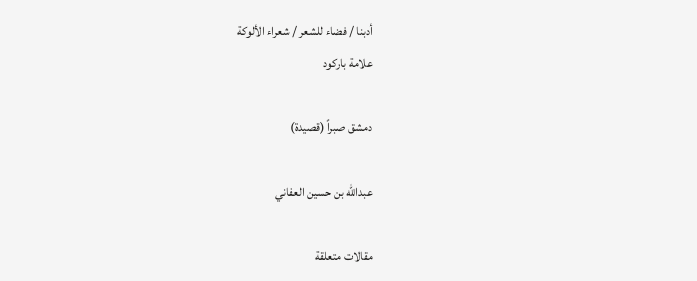أدبنا / فضاء للشعر / شعراء الألوكة
علامة باركود

دمشق صبراً (قصيدة)

عبدالله بن حسين العفاني

مقالات متعلقة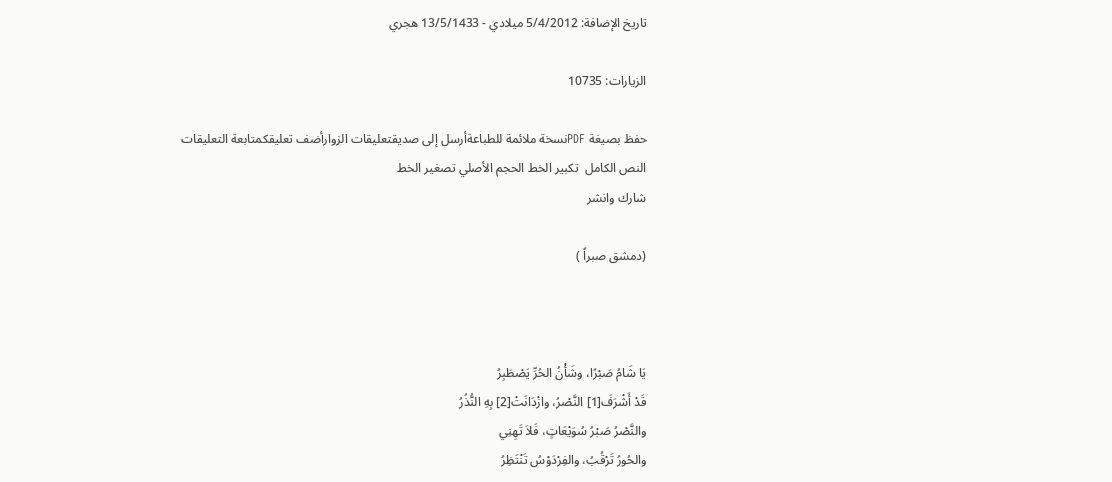تاريخ الإضافة: 5/4/2012 ميلادي - 13/5/1433 هجري

الزيارات: 10735

حفظ بصيغة PDFنسخة ملائمة للطباعةأرسل إلى صديقتعليقات الزوارأضف تعليقكمتابعة التعليقات
النص الكامل  تكبير الخط الحجم الأصلي تصغير الخط
شارك وانشر

(دمشق صبراً )



يَا شَامُ صَبْرًا، وشَأْنُ الحُرِّ يَصْطَبِرُ
قَدْ أَشْرَفَ[1] النَّصْرُ، وازْدَانَتْ[2] بِهِ النُّذُرُ
والنَّصْرُ صَبْرُ سُوَيْعَاتٍ، فَلاَ تَهِنِي
والحُورُ تَرْقُبُ، والفِرْدَوْسُ تَنْتَظِرُ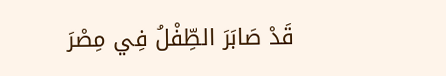قَدْ صَابَرَ الطِّفْلُ فِي مِصْرَ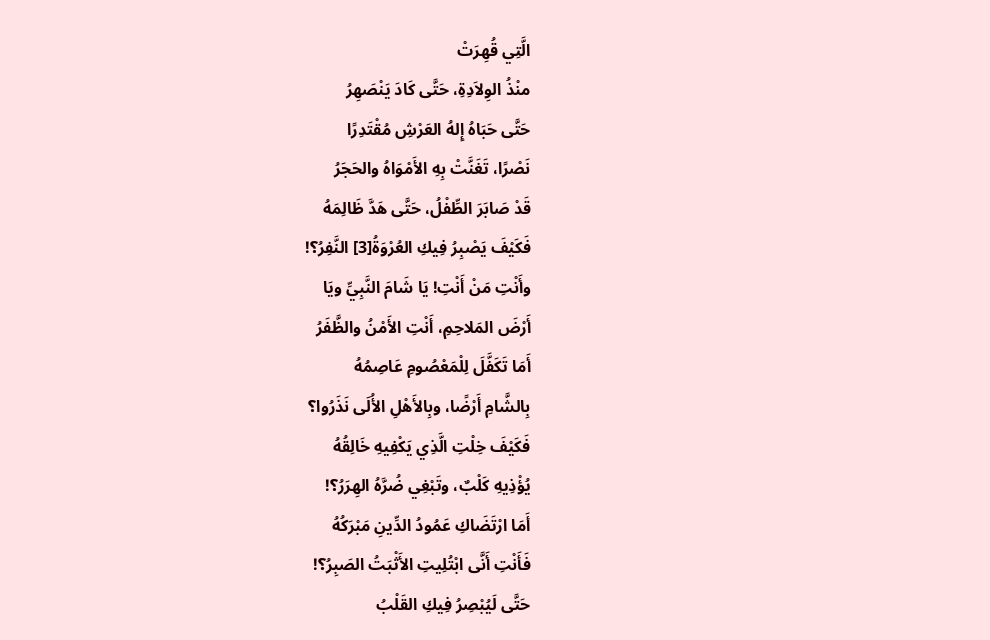الَّتِي قُهِرَتْ
منْذُ الوِلاَدِةِ، حَتَّى كَادَ يَنْصَهِرُ
حَتَّى حَبَاهُ إِلهُ العَرْشِ مُقْتَدِرًا
نَصْرًا، تَغَنَّتْ بِهِ الأَمْوَاهُ والحَجَرُ
قَدْ صَابَرَ الطِّفْلُ، حَتَّى هَدَّ ظَالِمَهُ
فَكَيْفَ يَصْبِرُ فِيكِ العُرْوَةُ[3] النَّفِرُ؟!
وأَنْتِ مَنْ أَنْتِ! يَا شَامَ النَّبِيِّ ويَا
أَرْضَ المَلاحِمِ، أَنْتِ الأَمْنُ والظَّفَرُ
أَمَا تَكَفَّلَ لِلْمَعْصُومِ عَاصِمُهُ
بِالشَّامِ أَرْضًا، وبِالأَهْلِ الأُلَى نَذَرُوا؟
فَكَيْفَ خِلْتِ الَّذِي يَكْفِيهِ خَالِقُهُ
يُؤْذِيهِ كَلْبٌ، وتَبْغِي ضُرَّهُ الهِرَرُ؟!
أَمَا ارْتَضَاكِ عَمُودُ الدِّينِ مَبْرَكُهُ
فَأَنْتِ أَنَّى ابْتُلِيتِ الأَثْبَتُ الصَبِرُ؟!
حَتَّى لَيُبْصِرُ فِيكِ القَلْبُ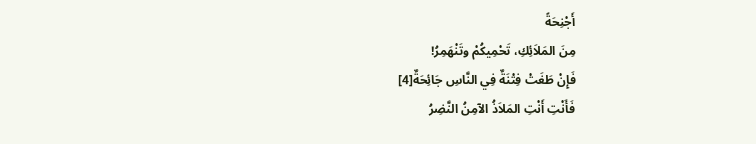أَجْنِحَةً
مِنَ المَلاَئِكِ، تَحْمِيكُمْ وتَنْهَمِرُ!
فَإِنْ طَغَتْ فِتْنَةٌ فِي النَّاسِ جَائِحَةٌ[4]
فَأَنْتِ أَنْتِ المَلاَذُ الآمِنُ النَّضِرُ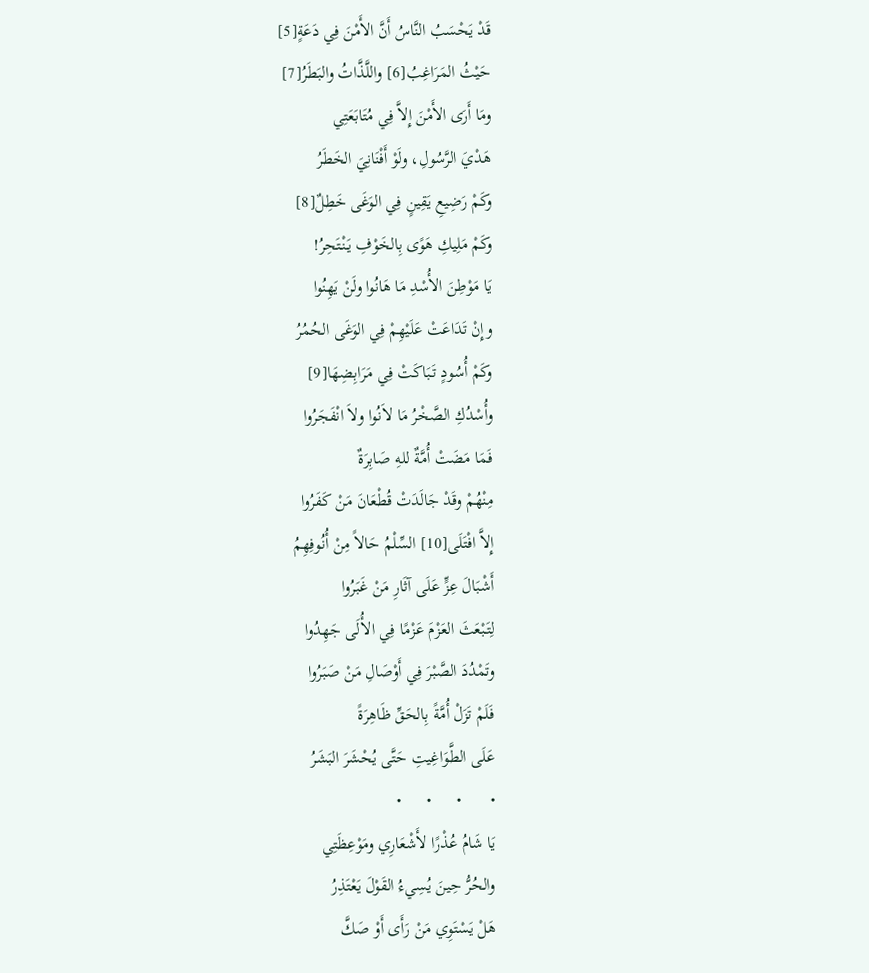قَدْ يَحْسَبُ النَّاسُ أَنَّ الأَمْنَ فِي دَعَةٍ[5]
حَيْثُ المَرَاغِبُ[6] واللَّذَّاتُ والبَطَرُ[7]
ومَا أَرَى الأَمْنَ إِلاَّ فِي مُتَابَعَتِي
هَدْيَ الرَّسُولِ، ولَوْ أَفْنَانِيَ الخَطَرُ
وكَمْ رَضِيعِ يَقِينٍ فِي الوَغَى خَطِلٌ[8]
وكَمْ مَلِيكِ هَوًى بِالخَوْفِ يَنْتَحِرُ!
يَا مَوْطِنَ الأُسْدِ مَا هَانُوا ولَنْ يَهِنُوا
وإِنْ تَدَاعَتْ عَلَيْهِمْ فِي الوَغَى الحُمُرُ
وكَمْ أُسُودٍ تَبَاكَتْ فِي مَرَابِضِهَا[9]
وأُسْدُكِ الصَّخْرُ مَا لاَنُوا ولاَ انْفَجَرُوا
فَمَا مَضَتْ أُمَّةٌ للهِ صَابِرَةٌ
مِنْهُمْ وقَدْ جَالَدَتْ قُطْعَانَ مَنْ كَفَرُوا
إِلاَّ افْتَلَى[10] السِّلْمُ حَالاً مِنْ أُنُوفِهِمُ
أَشْبَالَ عِزٍّ عَلَى آثَارِ مَنْ غَبَرُوا
لِتَبْعَثَ العَزْمَ عَزْمًا فِي الأُلَى جَهِدُوا
وتَمْدُدَ الصَّبْرَ فِي أَوْصَالِ مَنْ صَبَرُوا
فَلَمْ تَزَلْ أُمَّةً بِالحَقِّ ظَاهِرَةً
عَلَى الطَّوَاغِيتِ حَتَّى يُحْشَرَ البَشَرُ
•       •      •      •
يَا شَامُ عُذْرًا لأَشْعَارِي ومَوْعِظَتِي
والحُرُّ حِينَ يُسِيءُ القَوْلَ يَعْتَذِرُ
هَلْ يَسْتَوِي مَنْ رَأَى أَوْ صَكَّ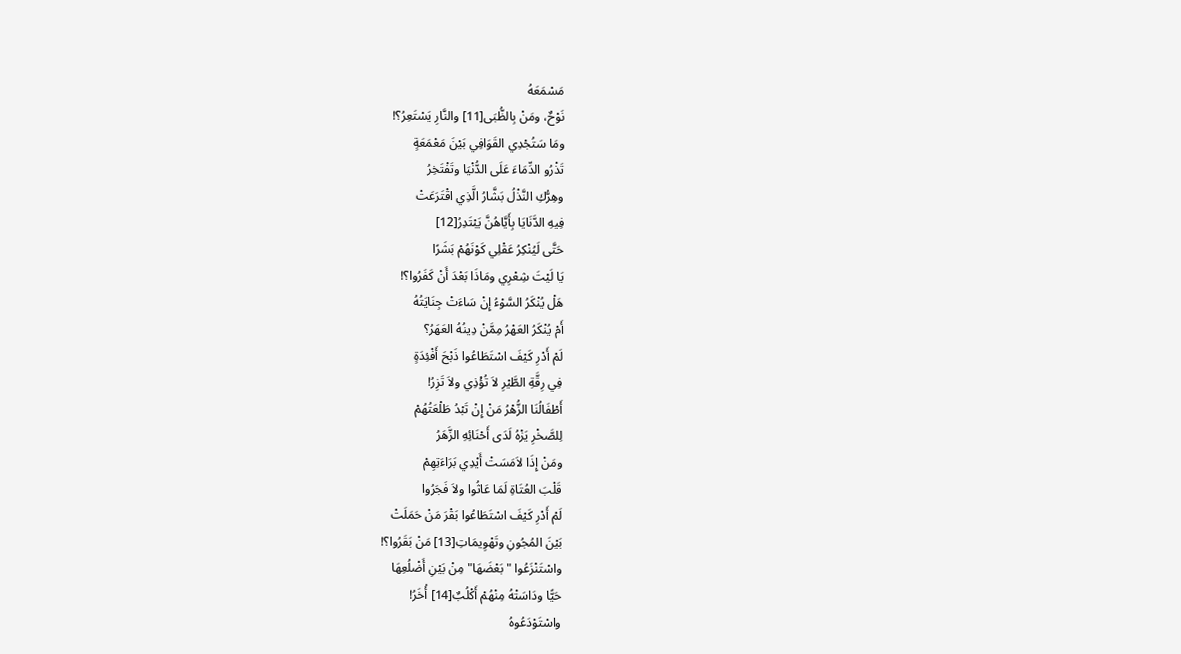مَسْمَعَهُ
نَوْحٌ، ومَنْ بِالظُّبَى[11] والنَّارِ يَسْتَعِرُ؟!
ومَا سَتُجْدِي القَوَافِي بَيْنَ مَعْمَعَةٍ
تَذْرُو الدِّمَاءَ عَلَى الدُّنْيَا وتَفْتَخِرُ
وهِرُّكِ النَّذْلُ بَشَّارُ الَّذِي اقْتَرَعَتْ
فِيهِ الدَّنَايَا بِأَيَّاهُنَّ يَبْتَدِرُ[12]
حَتَّى لَيُنْكِرُ عَقْلِي كَوْنَهُمْ بَشَرًا
يَا لَيْتَ شِعْرِي ومَاذَا بَعْدَ أَنْ كَفَرُوا؟!
هَلْ يُنْكَرُ السَّوْءُ إِنْ سَاءَتْ جِنَايَتُهُ
أَمْ يُنْكَرُ العَهْرُ مِمَّنْ دِينُهُ العَهَرُ؟
لَمْ أَدْرِ كَيْفَ اسْتَطَاعُوا ذَبْحَ أَفْئِدَةٍ
فِي رِقَّةِ الطَّيْرِ لاَ تُؤْذِي ولاَ تَزِرُ!
أَطْفَالُنَا الزُّهْرُ مَنْ إِنْ تَبْدُ طَلْعَتُهُمْ
لِلصَّخْرِ يَزْهُ لَدَى أَحْنَائِهِ الزَّهَرُ
ومَنْ إِذَا لاَمَسَتْ أَيْدِي بَرَاءَتِهِمْ
قَلْبَ العُتَاةِ لَمَا عَاثُوا ولاَ فَجَرُوا
لَمْ أَدْرِ كَيْفَ اسْتَطَاعُوا بَقْرَ مَنْ حَمَلَتْ
بَيْنَ المُجُونِ وتَهْوِيمَاتِ[13] مَنْ بَقَرُوا؟!
واسْتَنْزَعُوا "بَعْضَهَا" مِنْ بَيْنِ أَضْلُعِهَا
حَيًّا ودَاسَتْهُ مِنْهُمْ أَكْلُبٌ[14] أُخَرُ!
واسْتَوْدَعُوهُ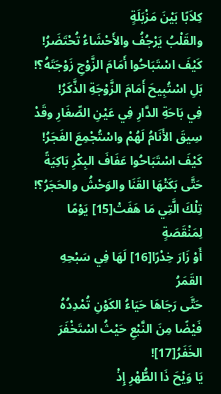كِلاَبًا بَيْنَ مَزْبَلَةٍ
والقَلْبُ يَرْجُفُ والأَحْشَاءُ تُحْتَضَرُ!
كَيْفَ اسْتَبَاحُوا أَمَامَ الزَّوْجِ زَوْجَتَهُ؟!
بَلِ اسْتُبِيحَ أَمَامَ الزَّوْجَةِ الذَّكَرُ!
فِي بَاحَةِ الدَّارِ فِي عَيْنِ الصِّغَارِ وقَدْ
سِيقَ الأَنَامُ لَهُمْ واسْتُجْمِعَ الغَجَرُ!
كَيْفَ اسْتَبَاحُوا عَفَافَ البِكْرِ بَاكِيَةً
حَتَّى بَكَتْهَا القَنَا والوَحْشُ والحَجَرُ؟!
تِلْكَ الَّتِي مَا هَفَتْ[15] يَوْمًا لِمَنْقَصَةٍ
أَوْ زَارَ خِدْرًا[16] لَهَا فِي سَبْحِهِ القَمَرُ
حَتَّى رَجَاهَا حَيَاءُ الكَوْنِ تُمْدِدُهُ
فَيْضًا مِنَ النَّبْعِ حَيْثُ اسْتَخْفَرَ الخَفَرُ[17]!
يَا وَيْحَ ذَا الطُّهْرِ إِذْ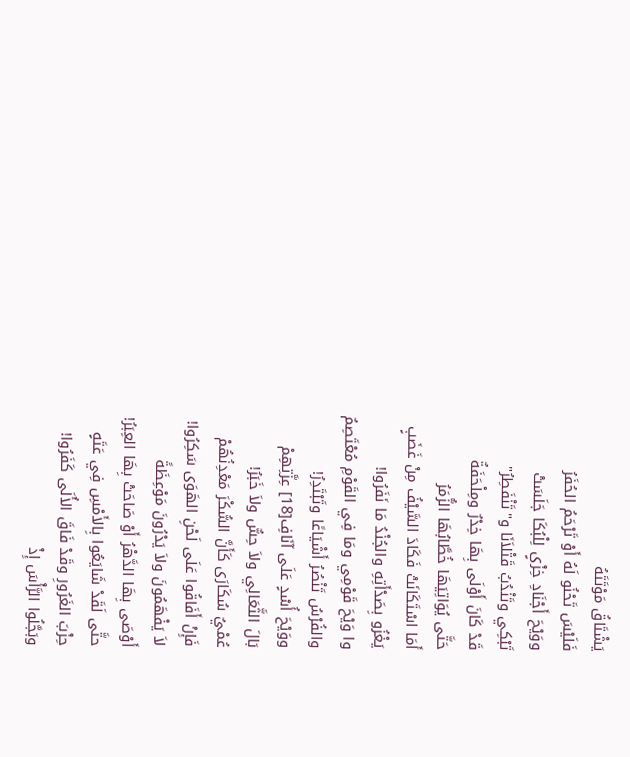يَشْتَاقُ مَوْتَتَهُ
فَلَيْسَ تَحْنُو لَهُ أَوْ تَرْحَمُ الحُفَرُ
ووَيْحَ أَجْنَادِ خِزْىٍ لِلْبُكَا جَلَسَتْ
تَبْكِي وتَنْدُبُ قَتْلاَنَا و"تَنْفَطِرُ"
قَدْ كَانَ أَوْلَى بِهَا خِدْرٌ ومِلْحَفَةٌ
حَتَّى يُوَاتِيَهَا خُطَّابُهَا الزُّمَرُ
أَمَا اسْتَكَانَتْ فَكَادَ السَّيْفُ مِنْ غَضَبٍ
يَغْزُو بِصَدْأَتِهِ والجُنْدُ مَا نَفَرُوا!
وا وَيْحَ قَوْمِي ومَا فِي القَوْمِ مُعْتَصِمٌ
والفُرْسُ تَنْصُرُ أَشْيَاعًا وتَبْتَدِرُ!
ووَيْحَ أُسْدٍ عَلَى آنَافِ[18] عِزَّتِهِمْ
بَالَ الثَّعَالِي ولاَ حِسٌّ ولاَ خَبَرُ!
عُمْيٌ سُكَارَى كَأَنَّ السُّكْرَ مَعْدِنُهُمْ
فَإِنْ أَفَاقُوا عَلَى لَحْنِ الهَوَى سَكِرُوا!
لاَ يَفْهَمُونَ ولاَ يَدْرُونَ مَوْعِظَةً
أَوْصَى بِهَا الدَّهْرُ أَوْ صَاحَتْ بِهَا العِبَرُ!
حتَّى لَقَدْ شَايَعُوا بِالأَمْسِ فِي عَتَهٍ
حِزْبَ الغَرُورِ وقَدْ فَاقَ الأُلَى كَفَرُوا!
وبَجَّلُوا الرَّأْسَ إِذْ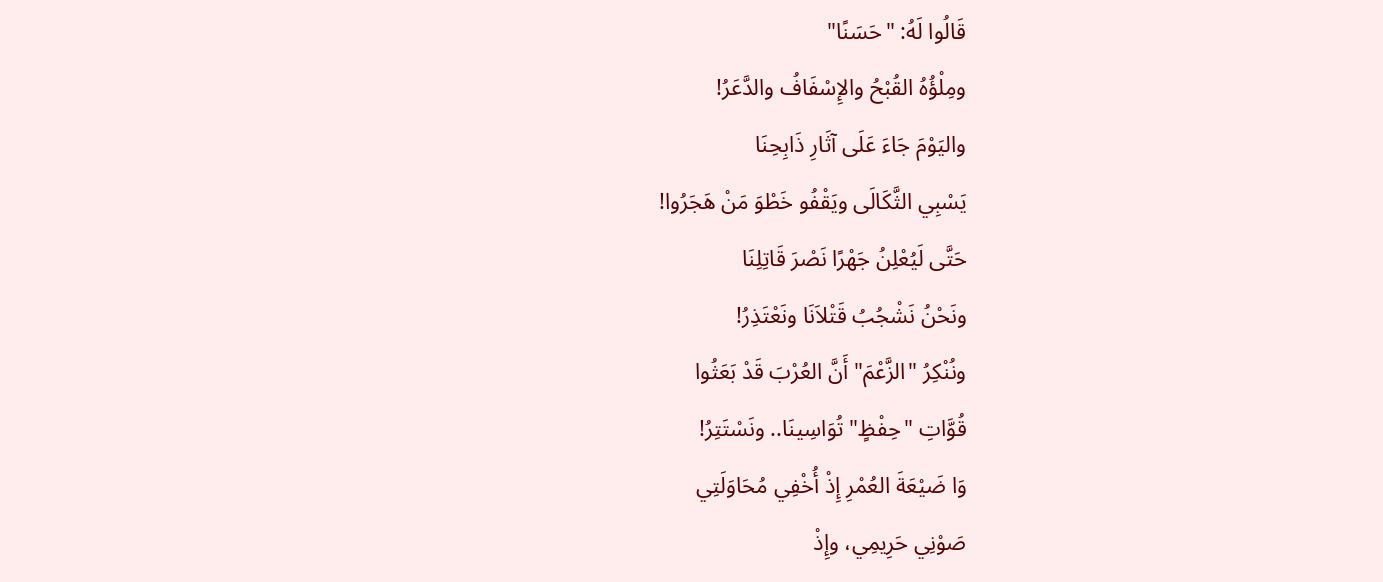قَالُوا لَهُ: "حَسَنًا"
ومِلْؤُهُ القُبْحُ والإِسْفَافُ والدَّعَرُ!
واليَوْمَ جَاءَ عَلَى آثَارِ ذَابِحِنَا
يَسْبِي الثَّكَالَى ويَقْفُو خَطْوَ مَنْ هَجَرُوا!
حَتَّى لَيُعْلِنُ جَهْرًا نَصْرَ قَاتِلِنَا
ونَحْنُ نَشْجُبُ قَتْلاَنَا ونَعْتَذِرُ!
ونُنْكِرُ "الزَّعْمَ" أَنَّ العُرْبَ قَدْ بَعَثُوا
قُوَّاتِ "حِفْظٍ" تُوَاسِينَا.. ونَسْتَتِرُ!
وَا ضَيْعَةَ العُمْرِ إِذْ أُخْفِي مُحَاوَلَتِي
صَوْنِي حَرِيمِي، وإِذْ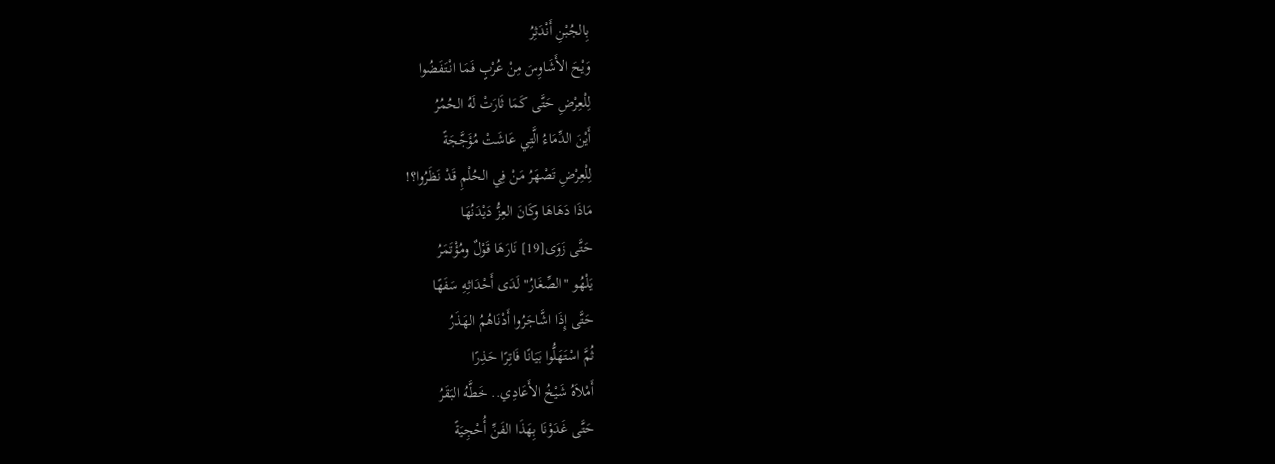بِالجُبْنِ أَنْدَثِرُ
وَيْحَ الأَشَاوِسَ مِنْ عُرْبٍ فَمَا انْتَفَضُوا
لِلْعِرْضِ حَتَّى كَمَا ثَارَتْ لَهُ الحُمُرُ
أَيْنَ الدِّمَاءُ الَّتِي عَاشَتْ مُؤَجَّجَةً
لِلْعِرْضِ تَصْهَرُ مَنْ فِي الحُلْمِ قَدْ نَظَرُوا؟!
مَاذَا دَهَاهَا وكَانَ العِزُّ دَيْدَنُهَا
حَتَّى زَوَى[19] نَارَهَا قَوْلٌ ومُؤْتَمَرُ
يَلْهُو "الصِّغَارُ" لَدَى أَحْدَاثِهِ سَفَهًا
حَتَّى إِذَا اشَّاجَرُوا أَدْنَاهُمُ الهَذَرُ
ثُمَّ اسْتَهَلُّوا بَيَانًا فَاتِرًا حَذِرًا
أَمْلاَهُ شَيْخُ الأَعَادِي.. خَطَّهُ البَقَرُ
حَتَّى غَدَوْنَا بِهَذَا الفَنِّ أُحْجِيَةً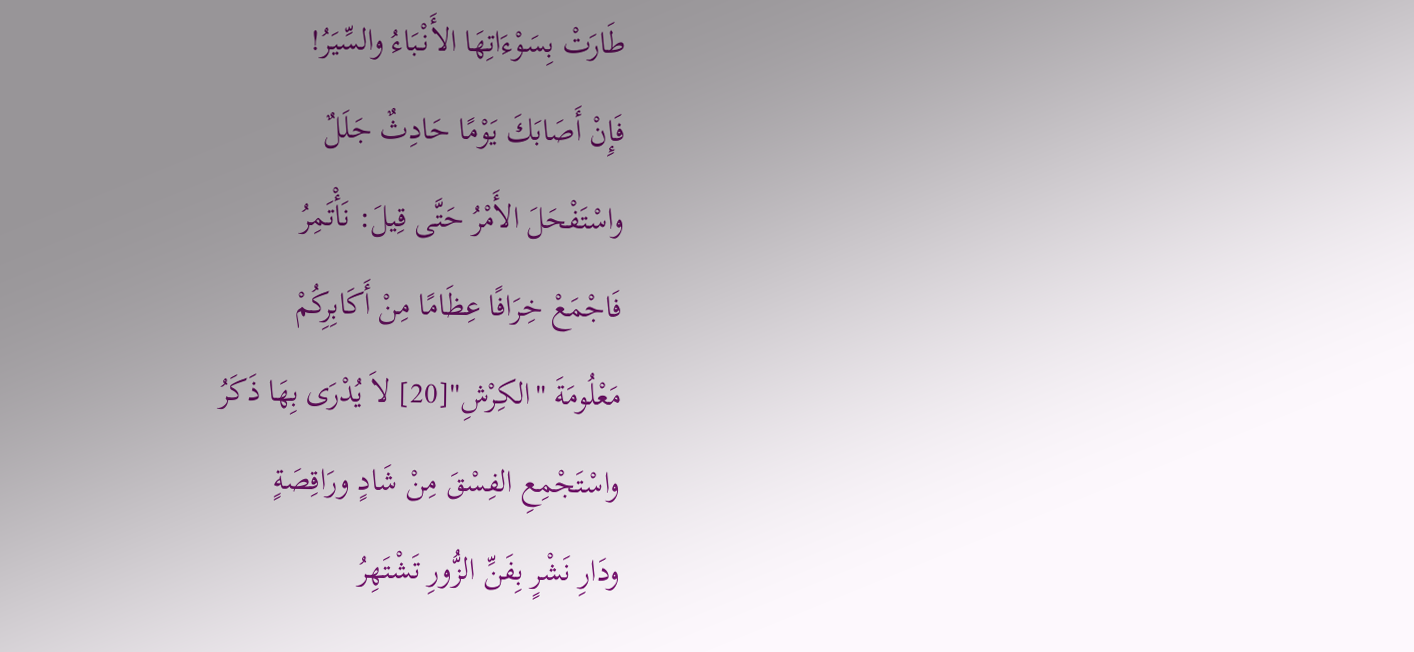طَارَتْ بِسَوْءَاتِهَا الأَنْبَاءُ والسِّيَرُ!
فَإِنْ أَصَابَكَ يَوْمًا حَادِثٌ جَلَلٌ
واسْتَفْحَلَ الأَمْرُ حَتَّى قِيلَ: نَأْتَمِرُ
فَاجْمَعْ خِرَافًا عِظَامًا مِنْ أَكَابِرِكُمْ
مَعْلُومَةَ "الكِرْشِ"[20] لاَ يُدْرَى بِهَا ذَكَرُ
واسْتَجْمِعِ الفِسْقَ مِنْ شَادٍ ورَاقِصَةٍ
ودَارِ نَشْرٍ بِفَنِّ الزُّورِ تَشْتَهِرُ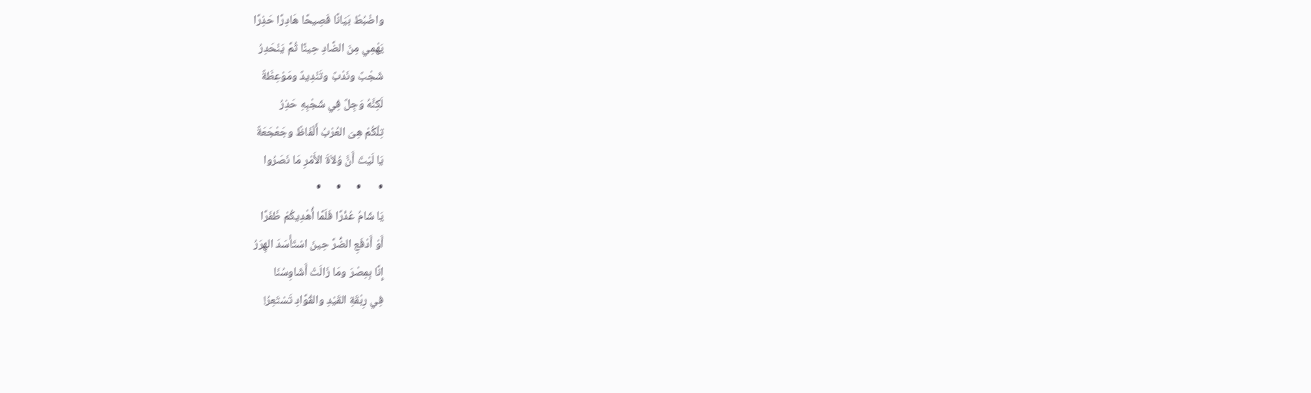واضْبُطْ بَيَانًا فَصِيحًا هَادِرًا حَذِرًا
يَهْمِي مِنَ الضَّادِ حِينًا ثُمَّ يَنْحَدِرُ
شَجْبٌ ونَدْبٌ وتَنْدِيدٌ ومَوْعِظَةٌ
لَكِنَّهُ وَجِلٌ فِي شَجْبِهِ حَذِرُ
تِلْكُمْ هِىَ العُرْبُ أَلْفَاظٌ وجَعْجَعَةٌ
يَا لَيْتَ أَنَّ وُلاَةَ الأَمْرِ مَا نَصَرُوا
•       •      •      •
يَا شَامُ عُذْرًا فَلَمَّا أُهْدِيكُمْ ظَفَرًا
أَوْ أَدْفَعِ الضُّرَّ حِينَ اسْتَأْسَدَ الهِرَرُ
إِنَّا بِمِصْرَ ومَا زَالَتْ أَشَاوِسُنَا
فِي رِبْقَةِ القَيْدِ والقُوَّادِ تَسْتَعِرُ!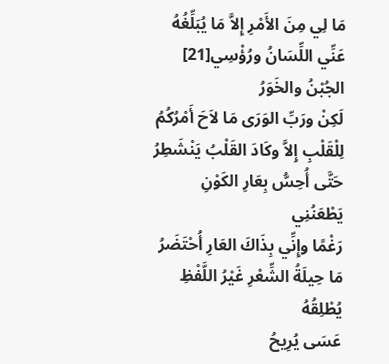مَا لِي مِنَ الأَمْرِ إِلاَّ مَا يُبَلِّغُهُ
عَنِّي اللِّسَانُ ورُؤْسِي[21] الجُبْنُ والخَوَرُ
لَكِنْ ورَبِّ الوَرَى مَا لاَحَ أَمْرُكُمُ
لِلْقَلْبِ إِلاَّ وكَادَ القَلْبُ يَنْشَطِرُ
حَتَّى أُحِسُّ بِعَارِ الكَوْنِ يَطْعَنُنِي
رَغْمًا وإِنِّي بِذَاكَ العَارِ أُحْتَضَرُ
مَا حِيلَةُ الشِّعْرِ غَيْرُ اللَّفْظِ يُطْلِقُهُ
عَسَى يُرِيحُ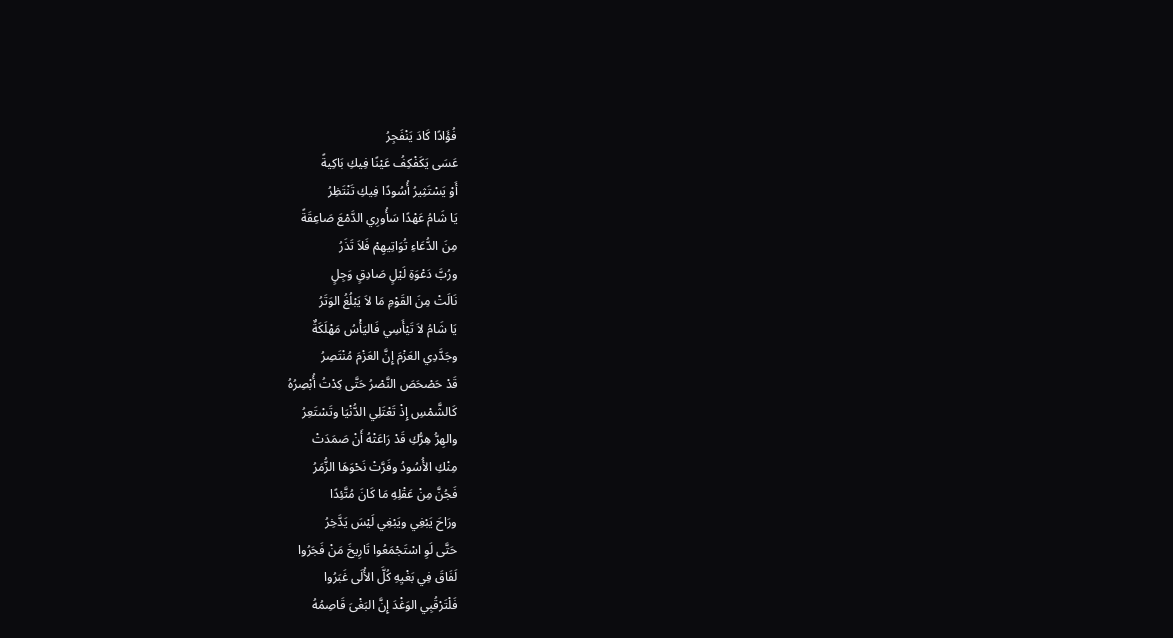فُؤَادًا كَادَ يَنْفَجِرُ
عَسَى يَكَفْكِفُ عَيْنًا فِيكِ بَاكِيةً
أَوْ يَسْتَثِيرُ أُسُودًا فِيكِ تَنْتَظِرُ
يَا شَامُ عَهْدًا سَأُورِي الدَّمْعَ صَاعِقَةً
مِنَ الدُّعَاءِ تُوَاتِيهِمْ فَلاَ تَذَرُ
ورُبَّ دَعْوَةِ لَيْلٍ صَادِقٍ وَجِلٍ
نَالَتْ مِنَ القَوْمِ مَا لاَ يَبْلُغُ الوَتَرُ
يَا شَامُ لاَ تَيْأَسِي فَاليَأْسُ مَهْلَكَةٌ
وجَدَّدِي العَزْمَ إِنَّ العَزْمَ مُنْتَصِرُ
قَدْ حَصْحَصَ النَّصْرُ حَتَّى كِدْتُ أُبْصِرُهُ
كَالشَّمْسِ إِذْ تَعْتَلِي الدُّنْيَا وتَسْتَعِرُ
والهِرُّ هِرُّكِ قَدْ رَاعَتْهُ أَنْ صَمَدَتْ
مِنْكِ الأُسُودُ وفَرَّتْ نَحْوَهَا الزُّمَرُ
فَجُنَّ مِنْ عَقْلِهِ مَا كَانَ مُتَّئِدًا
ورَاحَ يَبْغِي ويَبْغِي لَيْسَ يَدَّخِرُ
حَتَّى لَوِ اسْتَجْمَعُوا تَارِيخَ مَنْ فَجَرُوا
لَفَاقَ فِي بَغْيِهِ كُلَّ الأُلَى غَبَرُوا
فَلْتَرْقُبِي الوَغْدَ إِنَّ البَغْىَ قَاصِمُهُ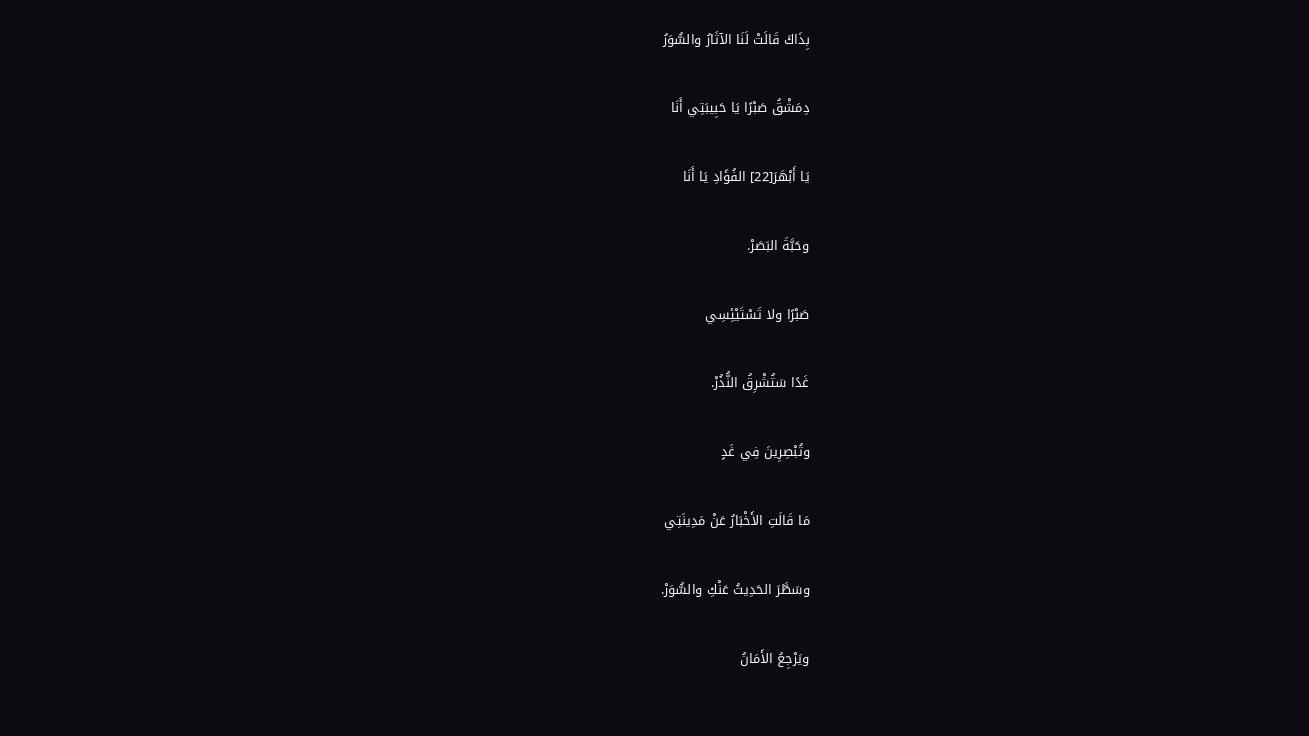بِذَاكَ قَالَتْ لَنَا الآثَارُ والسُّوَرُ

دِمَشْقُ صَبْرًا يَا حَبِيبَتِي أَنَا

يَا أَبْهَرَ[22] الفُؤَادِ يَا أَنَا

وحَبَّةَ البَصَرْ.

صَبْرًا ولا تَسْتَيْئِسِي

غَدًا سَتُشْرِقُ النُّذُرْ.

وتُبْصِرِينَ فِي غَدٍ

مَا قَالَتِ الأَخْبَارُ عَنْ مَدِينَتِي

وسَطَّرَ الحَدِيثُ عَنْكِ والسُّوَرْ.

ويَرْجِعُ الأَمَانُ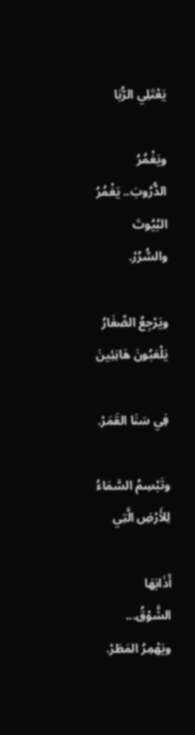يَعْتَلِي الرُّبَا

ويَغْمُرُ الدُّرُوبَ.. يَغْمُرُ البُيُوتَ والسُّرُرْ.

ويَرْجِعُ الصِّغَارُ يَلْعَبُونَ هَانِئِينَ

فِي سَنَا القَمَرْ.

وتَبْسِمُ السَّمَاءُ لِلأَرْضِ الَّتِي

أَذَابَهَا الشَّوْقُ... ويَهْمِرُ المَطَرْ.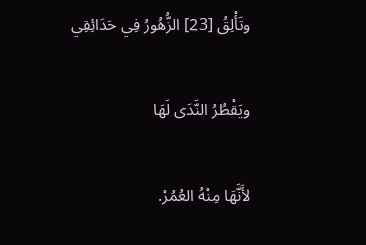وتَأْلِقُ [23] الزُّهُورُ فِي حَدَائِقِي

ويَقْطُرُ النَّدَى لَهَا

لأَنَّهَا مِنْهُ العُمُرْ.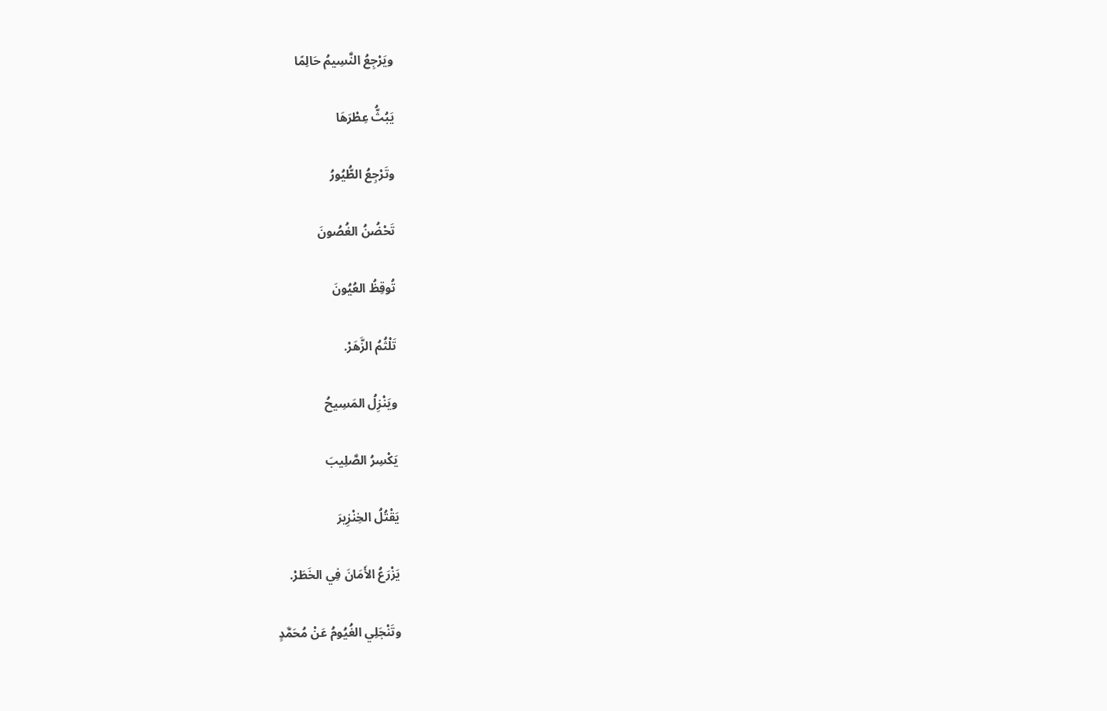ويَرْجِعُ النَّسِيمُ حَالِمًا

يَبُثُّ عِطْرَهَا

وتَرْجِعُ الطُّيُورُ

تَحْضُنُ الغُصُونَ

تُوقِظُ العُيُونَ

تَلْثُمُ الزَّهَرْ.

ويَنْزِلُ المَسِيحُ

يَكْسِرُ الصَّلِيبَ

يَقْتُلُ الخِنْزِيرَ

يَزْرَعُ الأَمَانَ فِي الخَطَرْ.

وتَنْجَلِي الغُيُومُ عَنْ مُحَمَّدٍ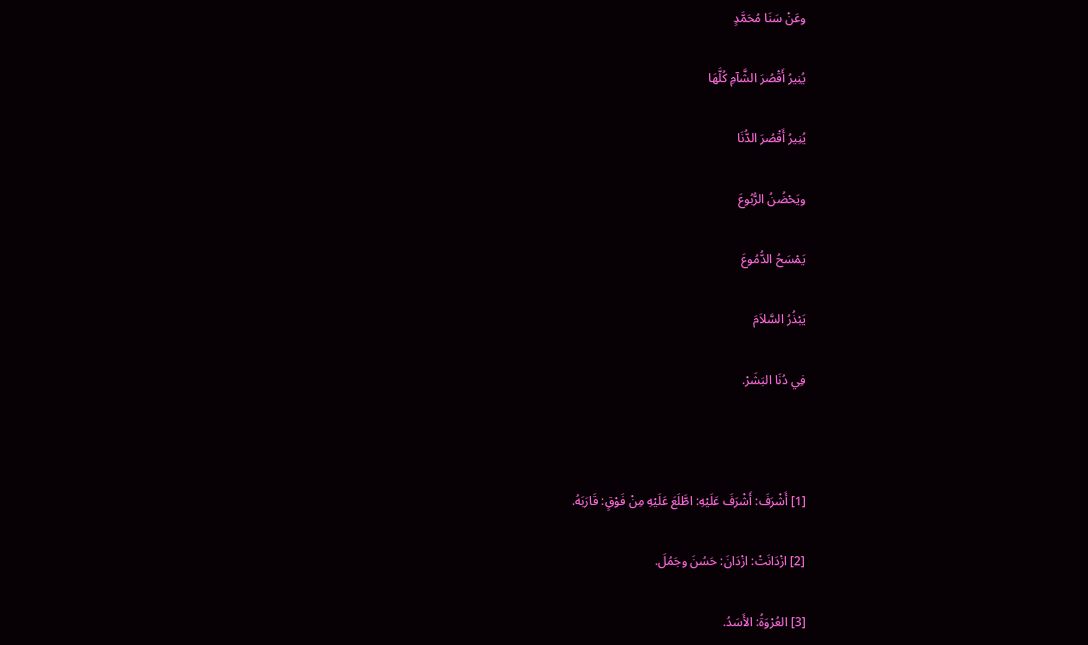وعَنْ سَنَا مُحَمَّدٍ

يُنِيرُ أَقْصُرَ الشَّآمِ كُلَّهَا

يُنِيرُ أَقْصُرَ الدُّنَا

ويَحْضُنُ الرُّبُوعَ

يَمْسَحُ الدُّمُوعَ

يَبْذُرُ السَّلاَمَ

فِي دُنَا البَشَرْ.



[1] أَشْرَفَ: أَشْرَفَ عَلَيْهِ: اطَّلَعَ عَلَيْهِ مِنْ فَوْقٍ: قَارَبَهُ.

[2] ازْدَانَتْ: ازْدَانَ: حَسُنَ وجَمُلَ.

[3] العُرْوَةُ: الأَسَدُ.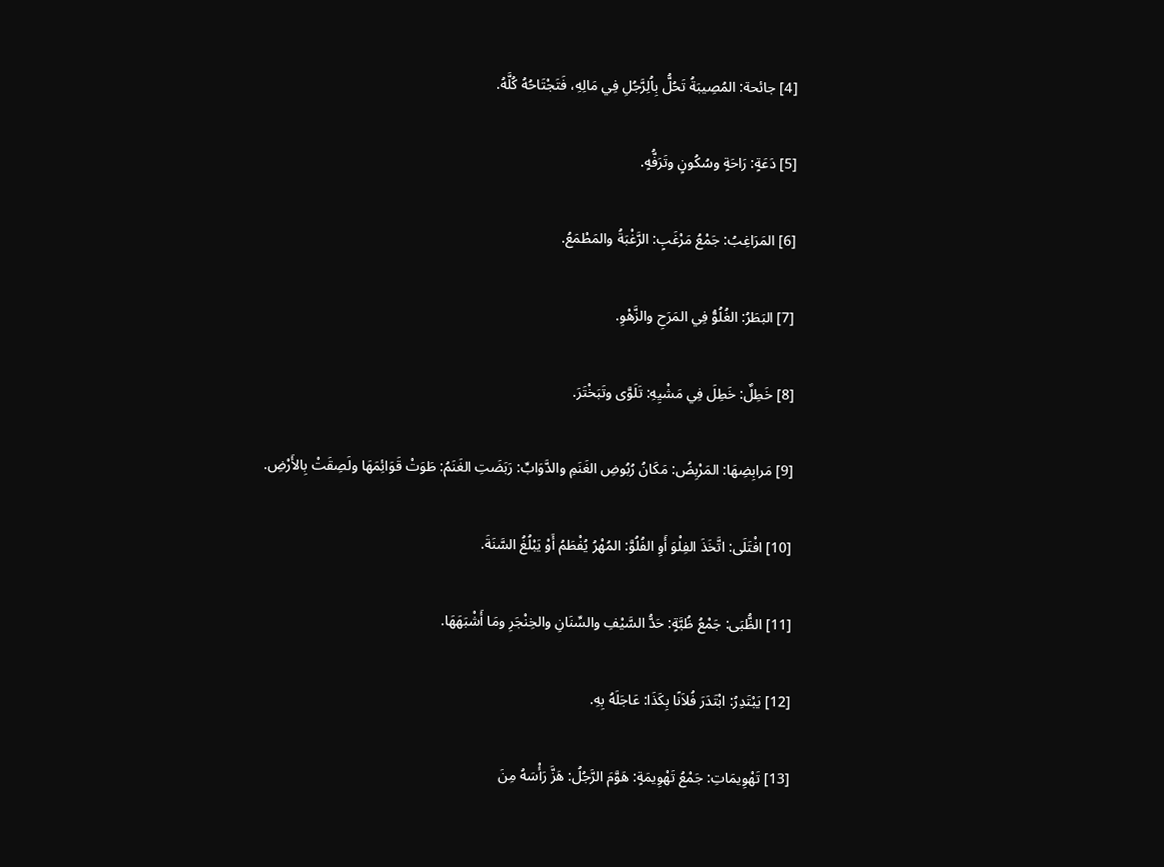[4] جائحة: المُصِيبَةُ تَحُلُّ بِاُلِرَّجُلِ فِي مَالِهِ، فَتَجْتَاحُهُ كُلَّهُ.

[5] دَعَةٍ: رَاحَةٍ وسُكُونٍ وتَرَفُّهٍ.

[6] المَرَاغِبُ: جَمْعُ مَرْغَبٍ: الرَّغْبَةُ والمَطْمَعُ.

[7] البَطَرُ: الغُلُوُّ فِي المَرَحِ والزَّهْوِ.

[8] خَطِلٌ: خَطِلَ فِي مَشْيِهِ: تَلَوَّى وتَبَخْتَرَ.

[9] مَرابِضِهَا: المَرْبِضُ: مَكَانُ رُبُوضِ الغَنَمِ والدَّوَابِّ: رَبَضَتِ الغَنَمُ: طَوَتْ قَوَائِمَهَا ولَصِقَتْ بِالأَرْضِ.

[10] افْتَلَى: اتَّخَذَ الفِلْوَ أَوِ الفُلُوَّ: المُهْرُ يُفْطَمُ أَوْ يَبْلُغُ السَّنَةَ.

[11] الظُّبَى: جَمْعُ ظُبَّةٍ: حَدُّ السَّيْفِ والسِّنَانِ والخِنْجَرِ ومَا أَشْبَهَهَا.

[12] يَبْتَدِرُ: ابْتَدَرَ فُلاَنًا بِكَذَا: عَاجَلَهُ بِهِ.

[13] تَهْوِيمَاتِ: جَمْعُ تَهْوِيمَةٍ: هَوَّمَ الرَّجُلُ: هَزَّ رَأْسَهُ مِنَ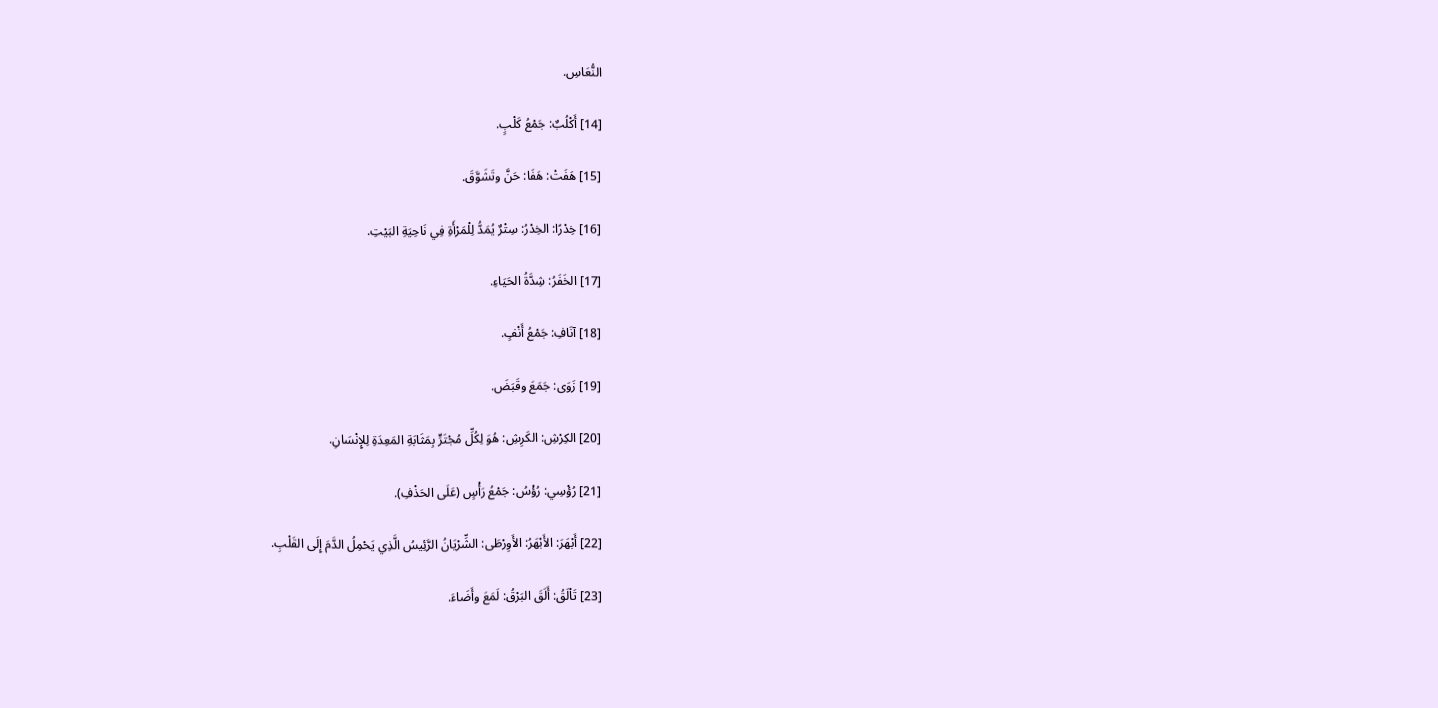النُّعَاسِ.

[14] أَكْلُبٌ: جَمْعُ كَلْبٍ.

[15] هَفَتْ: هَفَا: حَنَّ وتَشَوَّقَ.

[16] خِدْرًا: الخِدْرُ: سِتْرٌ يُمَدُّ لِلْمَرْأَةِ فِي نَاحِيَةِ البَيْتِ.

[17] الخَفَرُ: شِدَّةُ الحَيَاءِ.

[18] آنَافِ: جَمْعُ أَنْفٍ.

[19] زَوَى: جَمَعَ وقَبَضَ.

[20] الكِرْشِ: الكَرِشِ: هُوَ لِكُلِّ مُجْتَرٍّ بِمَثَابَةِ المَعِدَةِ لِلإِنْسَانِ.

[21] رُؤْسِي: رُؤْسُ: جَمْعُ رَأْسٍ (عَلَى الحَذْفِ).

[22] أَبْهَرَ: الأَبْهَرُ: الأَوِرْطَى: الشِّرْيَانُ الرَّئِيسُ الَّذِي يَحْمِلُ الدَّمَ إِلَى القَلْبِ.

[23] تَاْلَقُ: أَلَقَ البَرْقُ: لَمَعَ وأَضَاءَ.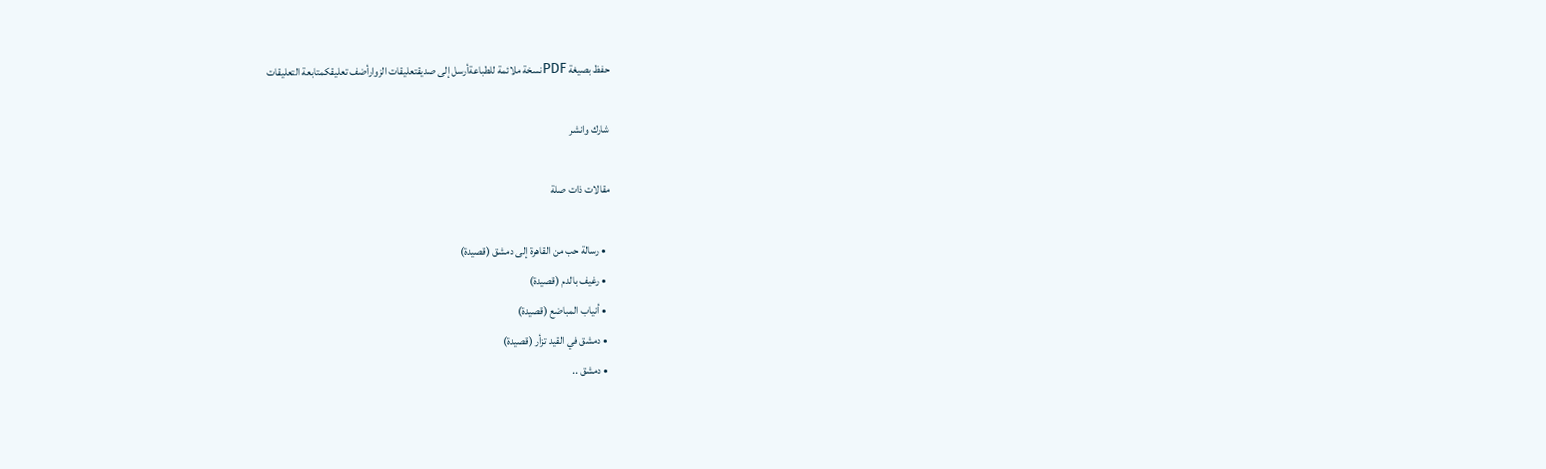حفظ بصيغة PDFنسخة ملائمة للطباعةأرسل إلى صديقتعليقات الزوارأضف تعليقكمتابعة التعليقات

شارك وانشر

مقالات ذات صلة

  • رسالة حب من القاهرة إلى دمشق (قصيدة)
  • رغيف بالدم (قصيدة)
  • أنياب المباضع (قصيدة)
  • دمشق في القيد تزأر (قصيدة)
  • دمشق ..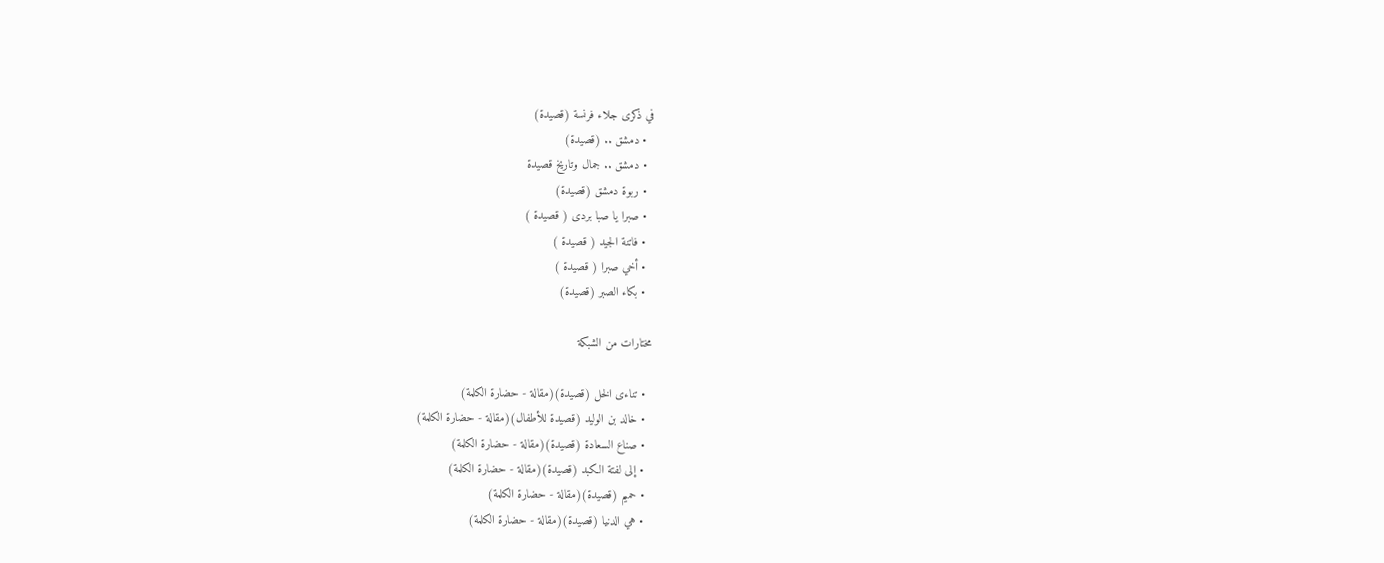في ذكرى جلاء فرنسة (قصيدة)
  • دمشق .. (قصيدة)
  • دمشق .. جمال وتاريخ قصيدة
  • ربوة دمشق (قصيدة)
  • صبرا يا صبا بردى ( قصيدة )
  • فاتنة الجيد ( قصيدة )
  • أخي صبرا ( قصيدة )
  • بكاء الصبر (قصيدة)

مختارات من الشبكة

  • تناءى الخل (قصيدة)(مقالة - حضارة الكلمة)
  • خالد بن الوليد (قصيدة للأطفال)(مقالة - حضارة الكلمة)
  • صناع السعادة (قصيدة)(مقالة - حضارة الكلمة)
  • إلى لفتة الكبد (قصيدة)(مقالة - حضارة الكلمة)
  • حميم (قصيدة)(مقالة - حضارة الكلمة)
  • هي الدنيا (قصيدة)(مقالة - حضارة الكلمة)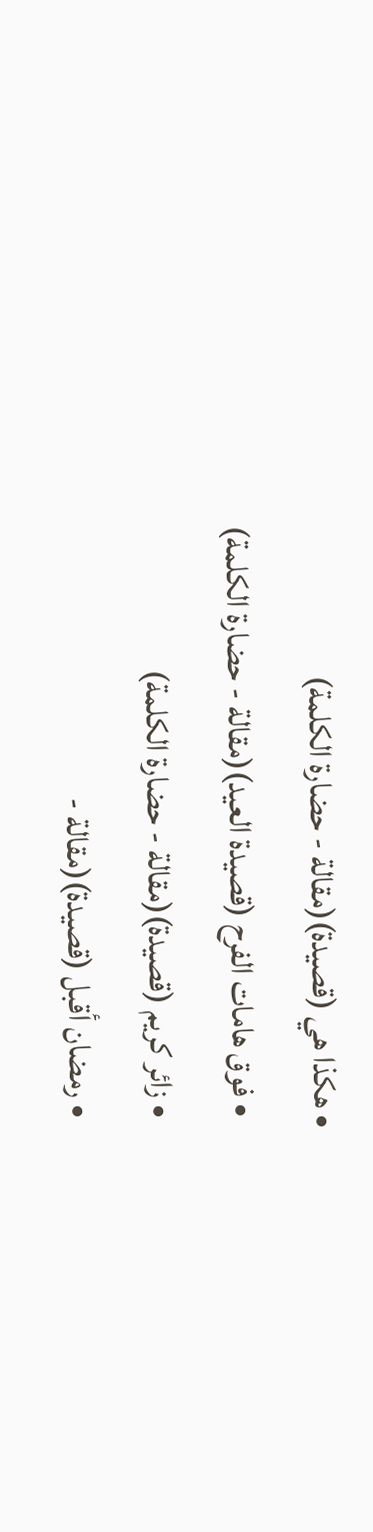• هكذا هي (قصيدة)(مقالة - حضارة الكلمة)
  • فوق هامات الفرح (قصيدة العيد)(مقالة - حضارة الكلمة)
  • زائر كريم (قصيدة)(مقالة - حضارة الكلمة)
  • رمضان أقبل (قصيدة)(مقالة -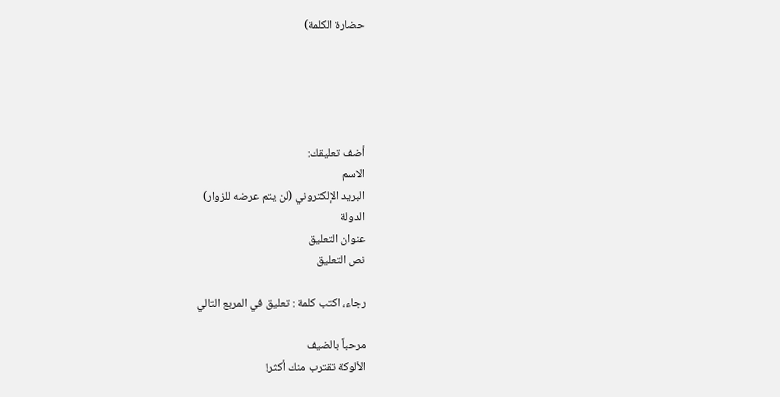حضارة الكلمة)





أضف تعليقك:
الاسم
البريد الإلكتروني (لن يتم عرضه للزوار)
الدولة
عنوان التعليق
نص التعليق

رجاء، اكتب كلمة : تعليق في المربع التالي

مرحباً بالضيف
الألوكة تقترب منك أكثر!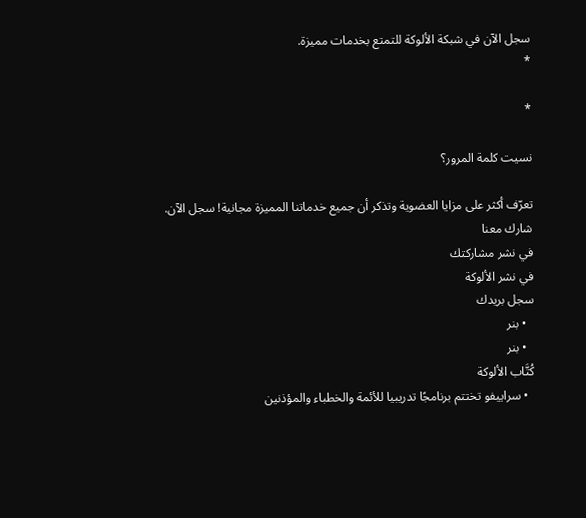سجل الآن في شبكة الألوكة للتمتع بخدمات مميزة.
*

*

نسيت كلمة المرور؟

تعرّف أكثر على مزايا العضوية وتذكر أن جميع خدماتنا المميزة مجانية! سجل الآن.
شارك معنا
في نشر مشاركتك
في نشر الألوكة
سجل بريدك
  • بنر
  • بنر
كُتَّاب الألوكة
  • سراييفو تختتم برنامجًا تدريبيا للأئمة والخطباء والمؤذنين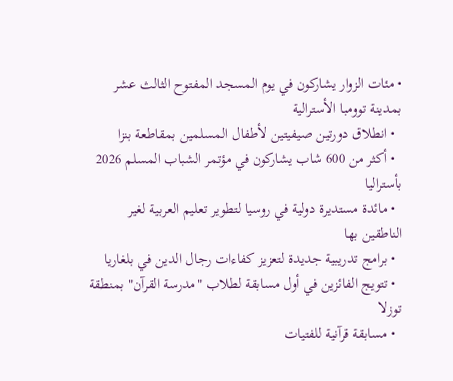• مئات الزوار يشاركون في يوم المسجد المفتوح الثالث عشر بمدينة توومبا الأسترالية
  • انطلاق دورتين صيفيتين لأطفال المسلمين بمقاطعة بنزا
  • أكثر من 600 شاب يشاركون في مؤتمر الشباب المسلم 2026 بأستراليا
  • مائدة مستديرة دولية في روسيا لتطوير تعليم العربية لغير الناطقين بها
  • برامج تدريبية جديدة لتعزيز كفاءات رجال الدين في بلغاريا
  • تتويج الفائزين في أول مسابقة لطلاب "مدرسة القرآن" بمنطقة توزلا
  • مسابقة قرآنية للفتيات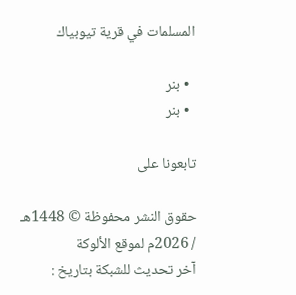المسلمات في قرية تيوبياك

  • بنر
  • بنر

تابعونا على

حقوق النشر محفوظة © 1448هـ / 2026م لموقع الألوكة
آخر تحديث للشبكة بتاريخ :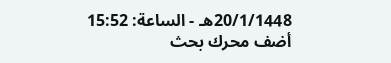20/1/1448هـ - الساعة: 15:52
أضف محرك بحث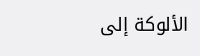الألوكة إلى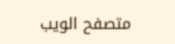متصفح الويب